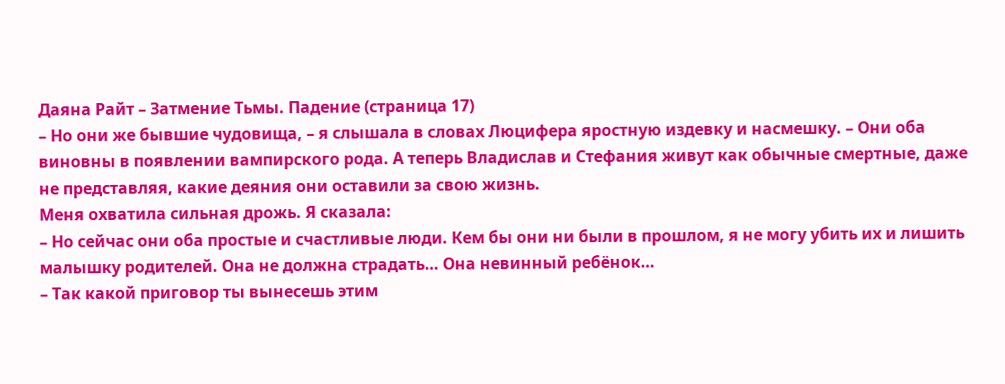Даяна Райт – Затмение Тьмы. Падение (страница 17)
– Но они же бывшие чудовища, – я слышала в словах Люцифера яростную издевку и насмешку. – Они оба виновны в появлении вампирского рода. А теперь Владислав и Стефания живут как обычные смертные, даже не представляя, какие деяния они оставили за свою жизнь.
Меня охватила сильная дрожь. Я сказала:
– Но сейчас они оба простые и счастливые люди. Кем бы они ни были в прошлом, я не могу убить их и лишить малышку родителей. Она не должна страдать… Она невинный ребёнок…
– Так какой приговор ты вынесешь этим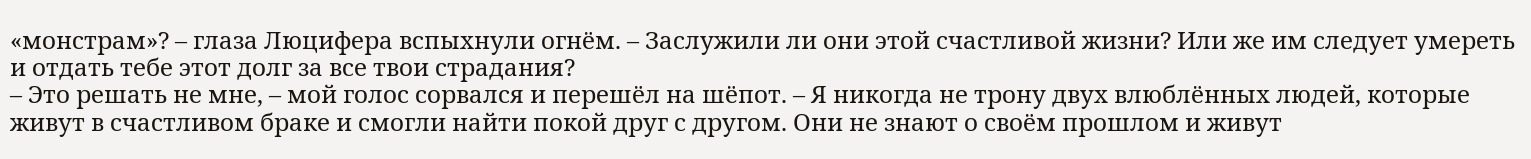«монстрам»? – глаза Люцифера вспыхнули огнём. – Заслужили ли они этой счастливой жизни? Или же им следует умереть и отдать тебе этот долг за все твои страдания?
– Это решать не мне, – мой голос сорвался и перешёл на шёпот. – Я никогда не трону двух влюблённых людей, которые живут в счастливом браке и смогли найти покой друг с другом. Они не знают о своём прошлом и живут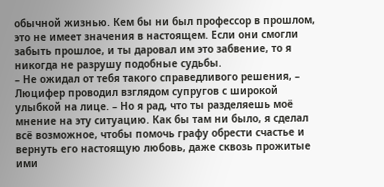обычной жизнью. Кем бы ни был профессор в прошлом, это не имеет значения в настоящем. Если они смогли забыть прошлое, и ты даровал им это забвение, то я никогда не разрушу подобные судьбы.
– Не ожидал от тебя такого справедливого решения, – Люцифер проводил взглядом супругов с широкой улыбкой на лице. – Но я рад, что ты разделяешь моё мнение на эту ситуацию. Как бы там ни было, я сделал всё возможное, чтобы помочь графу обрести счастье и вернуть его настоящую любовь, даже сквозь прожитые ими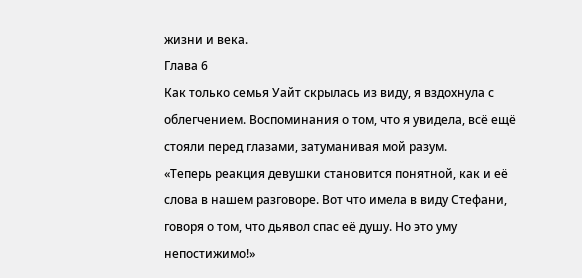жизни и века.
Глава 6
Как только семья Уайт скрылась из виду, я вздохнула с облегчением. Воспоминания о том, что я увидела, всё ещё стояли перед глазами, затуманивая мой разум.
«Теперь реакция девушки становится понятной, как и её слова в нашем разговоре. Вот что имела в виду Стефани, говоря о том, что дьявол спас её душу. Но это уму непостижимо!»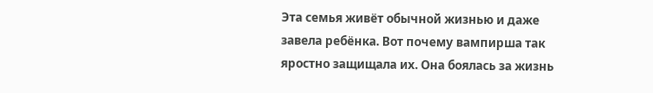Эта семья живёт обычной жизнью и даже завела ребёнка. Вот почему вампирша так яростно защищала их. Она боялась за жизнь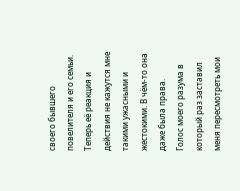своего бывшего повелителя и его семьи. Теперь её реакция и действия не кажутся мне такими ужасными и жестокими. В чём-то она даже была права.
Голос моего разума в который раз заставил меня пересмотреть мои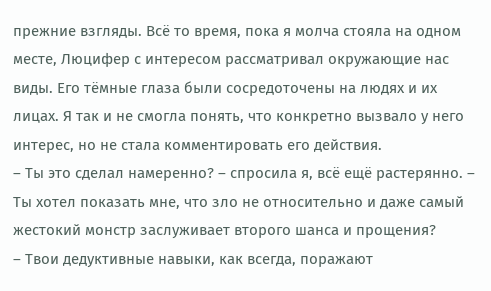прежние взгляды. Всё то время, пока я молча стояла на одном месте, Люцифер с интересом рассматривал окружающие нас виды. Его тёмные глаза были сосредоточены на людях и их лицах. Я так и не смогла понять, что конкретно вызвало у него интерес, но не стала комментировать его действия.
– Ты это сделал намеренно? – спросила я, всё ещё растерянно. – Ты хотел показать мне, что зло не относительно и даже самый жестокий монстр заслуживает второго шанса и прощения?
– Твои дедуктивные навыки, как всегда, поражают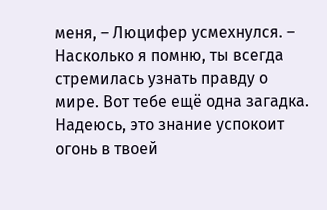меня, – Люцифер усмехнулся. – Насколько я помню, ты всегда стремилась узнать правду о мире. Вот тебе ещё одна загадка. Надеюсь, это знание успокоит огонь в твоей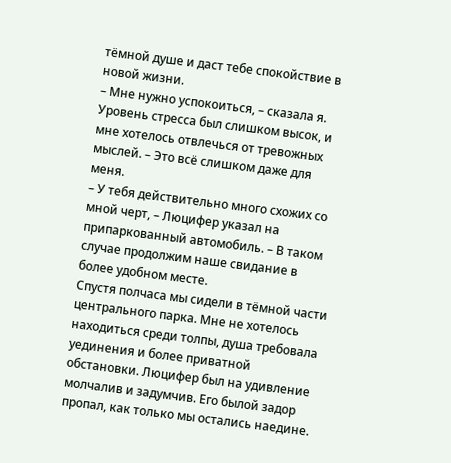тёмной душе и даст тебе спокойствие в новой жизни.
– Мне нужно успокоиться, – сказала я. Уровень стресса был слишком высок, и мне хотелось отвлечься от тревожных мыслей. – Это всё слишком даже для меня.
– У тебя действительно много схожих со мной черт, – Люцифер указал на припаркованный автомобиль. – В таком случае продолжим наше свидание в более удобном месте.
Спустя полчаса мы сидели в тёмной части центрального парка. Мне не хотелось находиться среди толпы, душа требовала уединения и более приватной обстановки. Люцифер был на удивление молчалив и задумчив. Его былой задор пропал, как только мы остались наедине.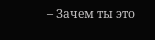– Зачем ты это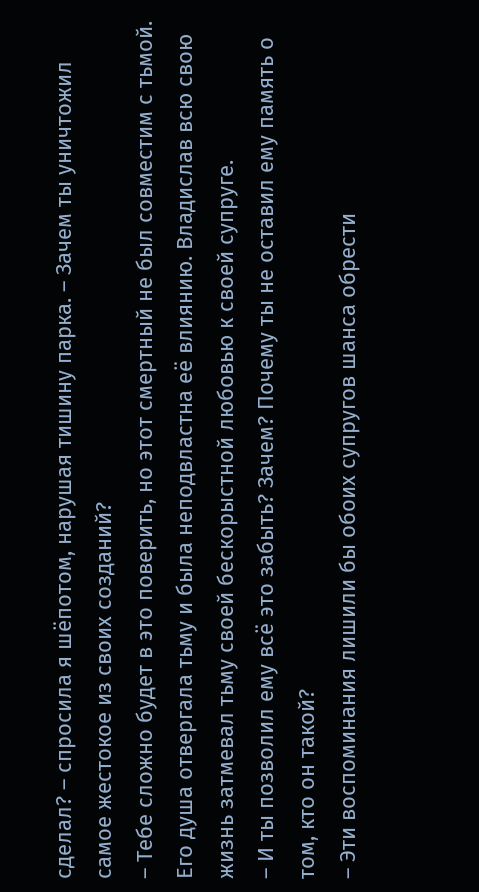сделал? – спросила я шёпотом, нарушая тишину парка. – Зачем ты уничтожил самое жестокое из своих созданий?
– Тебе сложно будет в это поверить, но этот смертный не был совместим с тьмой. Его душа отвергала тьму и была неподвластна её влиянию. Владислав всю свою жизнь затмевал тьму своей бескорыстной любовью к своей супруге.
– И ты позволил ему всё это забыть? Зачем? Почему ты не оставил ему память о том, кто он такой?
– Эти воспоминания лишили бы обоих супругов шанса обрести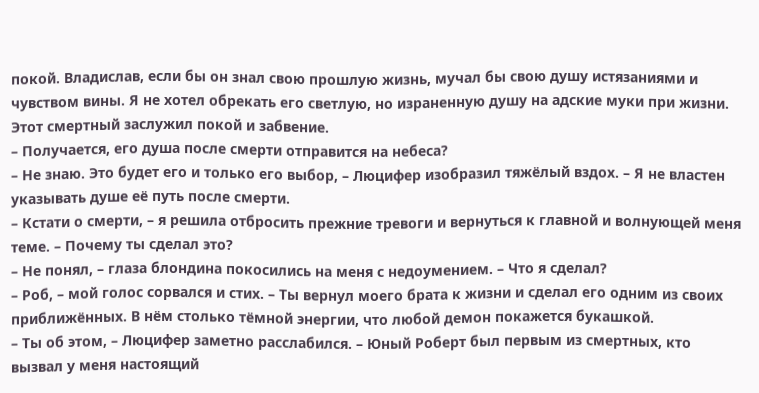покой. Владислав, если бы он знал свою прошлую жизнь, мучал бы свою душу истязаниями и чувством вины. Я не хотел обрекать его светлую, но израненную душу на адские муки при жизни. Этот смертный заслужил покой и забвение.
– Получается, его душа после смерти отправится на небеса?
– Не знаю. Это будет его и только его выбор, – Люцифер изобразил тяжёлый вздох. – Я не властен указывать душе её путь после смерти.
– Кстати о смерти, – я решила отбросить прежние тревоги и вернуться к главной и волнующей меня теме. – Почему ты сделал это?
– Не понял, – глаза блондина покосились на меня с недоумением. – Что я сделал?
– Роб, – мой голос сорвался и стих. – Ты вернул моего брата к жизни и сделал его одним из своих приближённых. В нём столько тёмной энергии, что любой демон покажется букашкой.
– Ты об этом, – Люцифер заметно расслабился. – Юный Роберт был первым из смертных, кто вызвал у меня настоящий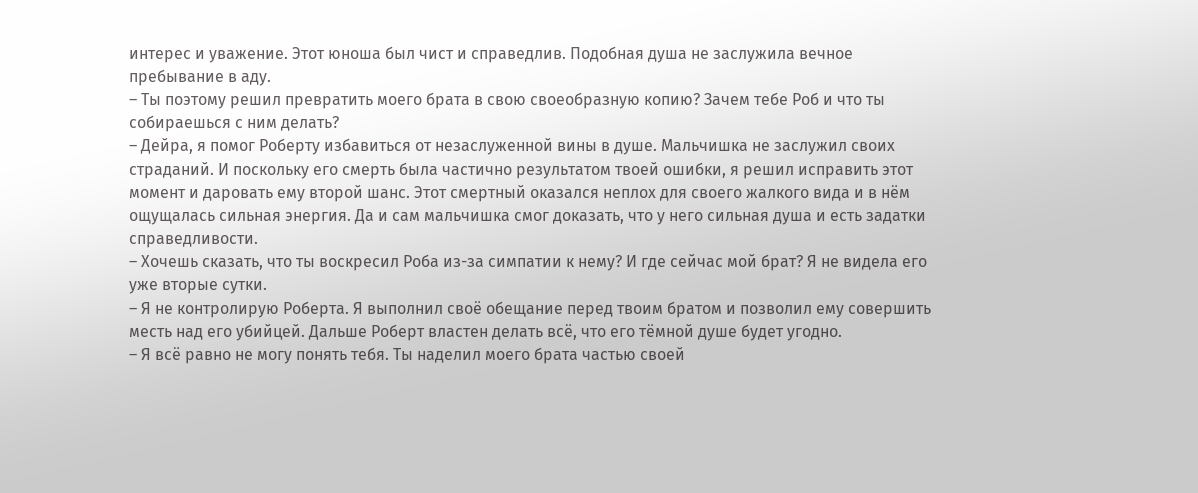интерес и уважение. Этот юноша был чист и справедлив. Подобная душа не заслужила вечное пребывание в аду.
– Ты поэтому решил превратить моего брата в свою своеобразную копию? Зачем тебе Роб и что ты собираешься с ним делать?
– Дейра, я помог Роберту избавиться от незаслуженной вины в душе. Мальчишка не заслужил своих страданий. И поскольку его смерть была частично результатом твоей ошибки, я решил исправить этот момент и даровать ему второй шанс. Этот смертный оказался неплох для своего жалкого вида и в нём ощущалась сильная энергия. Да и сам мальчишка смог доказать, что у него сильная душа и есть задатки справедливости.
– Хочешь сказать, что ты воскресил Роба из-за симпатии к нему? И где сейчас мой брат? Я не видела его уже вторые сутки.
– Я не контролирую Роберта. Я выполнил своё обещание перед твоим братом и позволил ему совершить месть над его убийцей. Дальше Роберт властен делать всё, что его тёмной душе будет угодно.
– Я всё равно не могу понять тебя. Ты наделил моего брата частью своей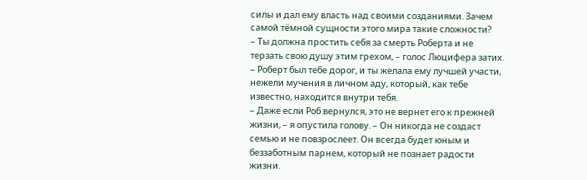силы и дал ему власть над своими созданиями. Зачем самой тёмной сущности этого мира такие сложности?
– Ты должна простить себя за смерть Роберта и не терзать свою душу этим грехом, – голос Люцифера затих. – Роберт был тебе дорог, и ты желала ему лучшей участи, нежели мучения в личном аду, который, как тебе известно, находится внутри тебя.
– Даже если Роб вернулся, это не вернет его к прежней жизни, – я опустила голову. – Он никогда не создаст семью и не повзрослеет. Он всегда будет юным и беззаботным парнем, который не познает радости жизни.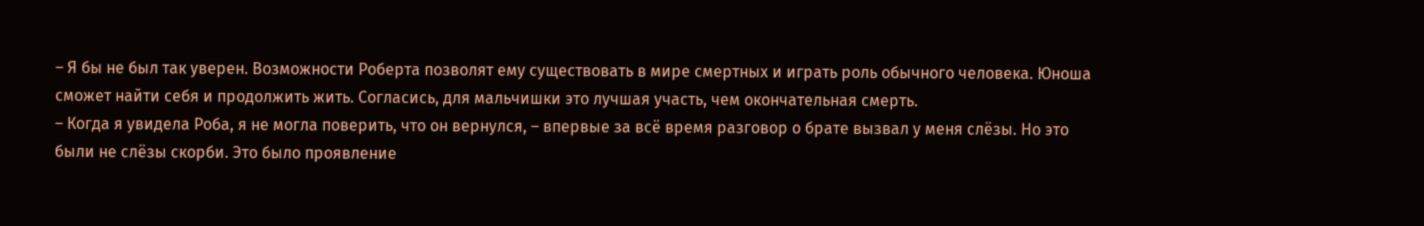– Я бы не был так уверен. Возможности Роберта позволят ему существовать в мире смертных и играть роль обычного человека. Юноша сможет найти себя и продолжить жить. Согласись, для мальчишки это лучшая участь, чем окончательная смерть.
– Когда я увидела Роба, я не могла поверить, что он вернулся, – впервые за всё время разговор о брате вызвал у меня слёзы. Но это были не слёзы скорби. Это было проявление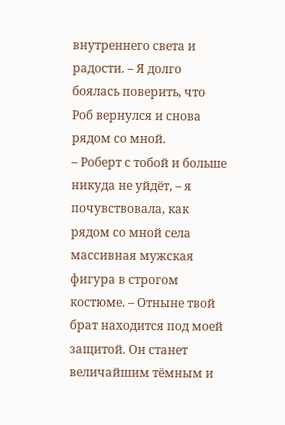внутреннего света и радости. – Я долго боялась поверить, что Роб вернулся и снова рядом со мной.
– Роберт с тобой и больше никуда не уйдёт, – я почувствовала, как рядом со мной села массивная мужская фигура в строгом костюме. – Отныне твой брат находится под моей защитой. Он станет величайшим тёмным и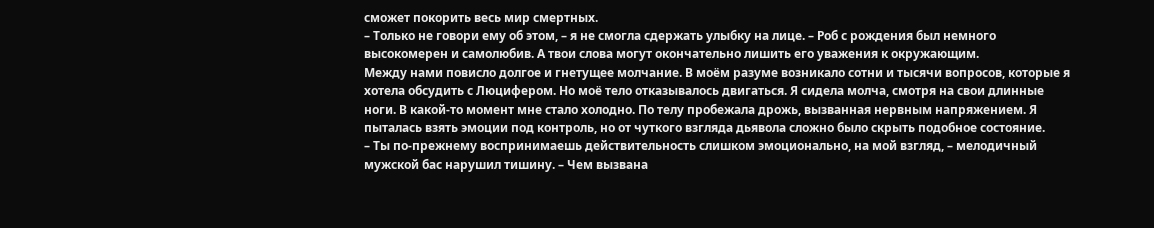сможет покорить весь мир смертных.
– Только не говори ему об этом, – я не смогла сдержать улыбку на лице. – Роб с рождения был немного высокомерен и самолюбив. А твои слова могут окончательно лишить его уважения к окружающим.
Между нами повисло долгое и гнетущее молчание. В моём разуме возникало сотни и тысячи вопросов, которые я хотела обсудить с Люцифером. Но моё тело отказывалось двигаться. Я сидела молча, смотря на свои длинные ноги. В какой-то момент мне стало холодно. По телу пробежала дрожь, вызванная нервным напряжением. Я пыталась взять эмоции под контроль, но от чуткого взгляда дьявола сложно было скрыть подобное состояние.
– Ты по-прежнему воспринимаешь действительность слишком эмоционально, на мой взгляд, – мелодичный мужской бас нарушил тишину. – Чем вызвана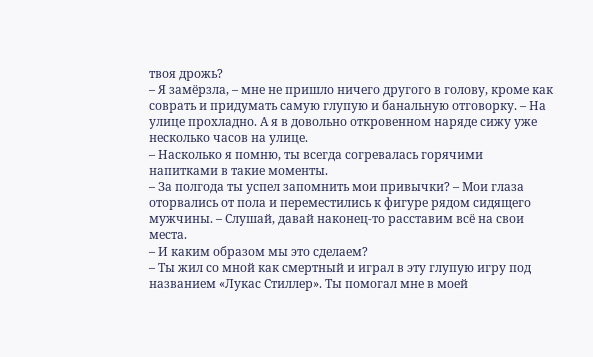твоя дрожь?
– Я замёрзла, – мне не пришло ничего другого в голову, кроме как соврать и придумать самую глупую и банальную отговорку. – На улице прохладно. А я в довольно откровенном наряде сижу уже несколько часов на улице.
– Насколько я помню, ты всегда согревалась горячими напитками в такие моменты.
– За полгода ты успел запомнить мои привычки? – Мои глаза оторвались от пола и переместились к фигуре рядом сидящего мужчины. – Слушай, давай наконец-то расставим всё на свои места.
– И каким образом мы это сделаем?
– Ты жил со мной как смертный и играл в эту глупую игру под названием «Лукас Стиллер». Ты помогал мне в моей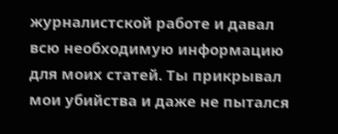журналистской работе и давал всю необходимую информацию для моих статей. Ты прикрывал мои убийства и даже не пытался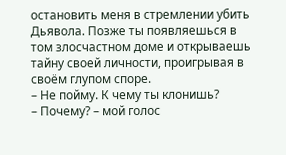остановить меня в стремлении убить Дьявола. Позже ты появляешься в том злосчастном доме и открываешь тайну своей личности, проигрывая в своём глупом споре.
– Не пойму. К чему ты клонишь?
– Почему? – мой голос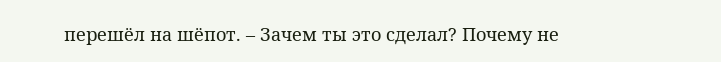перешёл на шёпот. – Зачем ты это сделал? Почему не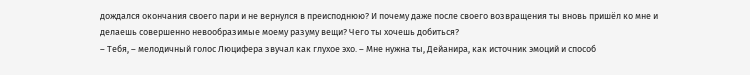дождался окончания своего пари и не вернулся в преисподнюю? И почему даже после своего возвращения ты вновь пришёл ко мне и делаешь совершенно невообразимые моему разуму вещи? Чего ты хочешь добиться?
– Тебя, – мелодичный голос Люцифера звучал как глухое эхо. – Мне нужна ты, Дейанира, как источник эмоций и способ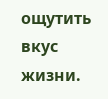ощутить вкус жизни.